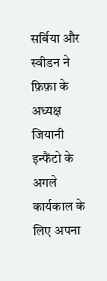सर्बिया और स्वीडन ने फ़िफ़ा के अध्यक्ष जियानी इन्फैंटो के अगले कार्यकाल के लिए अपना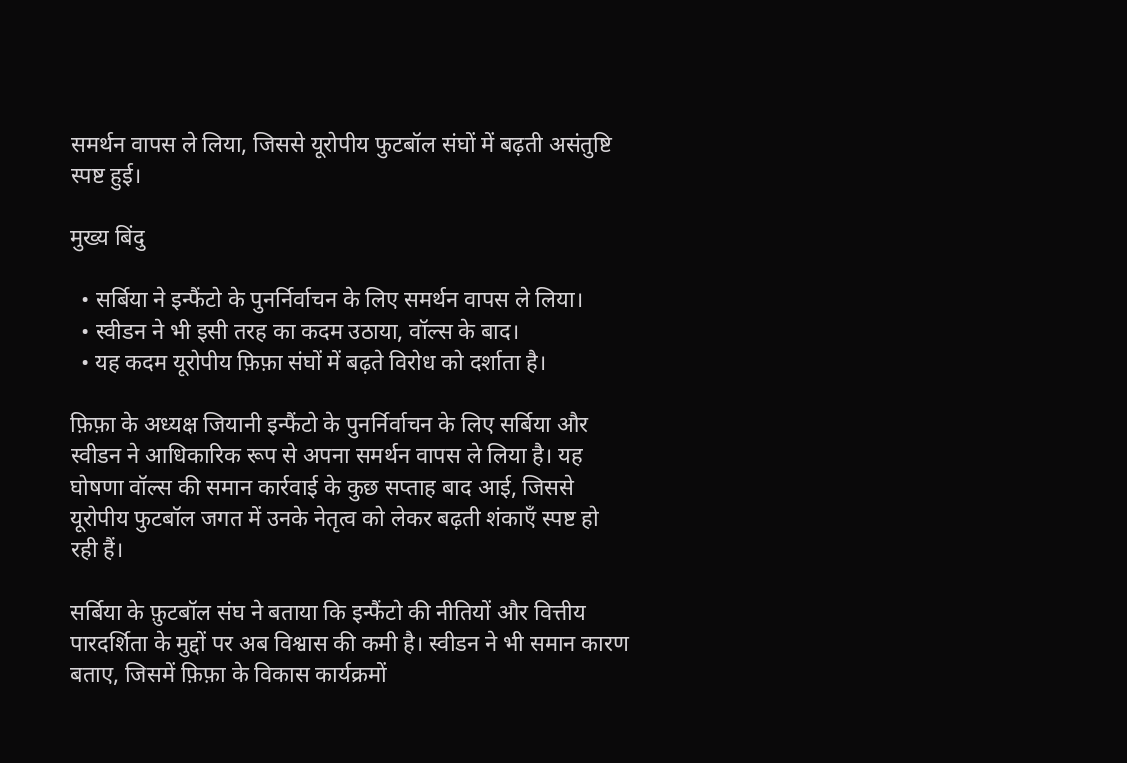समर्थन वापस ले लिया, जिससे यूरोपीय फुटबॉल संघों में बढ़ती असंतुष्टि स्पष्ट हुई।

मुख्य बिंदु

  • सर्बिया ने इन्फैंटो के पुनर्निर्वाचन के लिए समर्थन वापस ले लिया।
  • स्वीडन ने भी इसी तरह का कदम उठाया, वॉल्स के बाद।
  • यह कदम यूरोपीय फ़िफ़ा संघों में बढ़ते विरोध को दर्शाता है।

फ़िफ़ा के अध्यक्ष जियानी इन्फैंटो के पुनर्निर्वाचन के लिए सर्बिया और स्वीडन ने आधिकारिक रूप से अपना समर्थन वापस ले लिया है। यह घोषणा वॉल्स की समान कार्रवाई के कुछ सप्ताह बाद आई, जिससे यूरोपीय फुटबॉल जगत में उनके नेतृत्व को लेकर बढ़ती शंकाएँ स्पष्ट हो रही हैं।

सर्बिया के फ़ुटबॉल संघ ने बताया कि इन्फैंटो की नीतियों और वित्तीय पारदर्शिता के मुद्दों पर अब विश्वास की कमी है। स्वीडन ने भी समान कारण बताए, जिसमें फ़िफ़ा के विकास कार्यक्रमों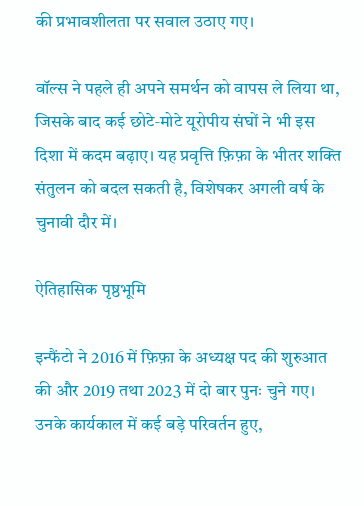की प्रभावशीलता पर सवाल उठाए गए।

वॉल्स ने पहले ही अपने समर्थन को वापस ले लिया था, जिसके बाद कई छोटे‑मोटे यूरोपीय संघों ने भी इस दिशा में कदम बढ़ाए। यह प्रवृत्ति फ़िफ़ा के भीतर शक्ति संतुलन को बदल सकती है, विशेषकर अगली वर्ष के चुनावी दौर में।

ऐतिहासिक पृष्ठभूमि

इन्फैंटो ने 2016 में फ़िफ़ा के अध्यक्ष पद की शुरुआत की और 2019 तथा 2023 में दो बार पुनः चुने गए। उनके कार्यकाल में कई बड़े परिवर्तन हुए,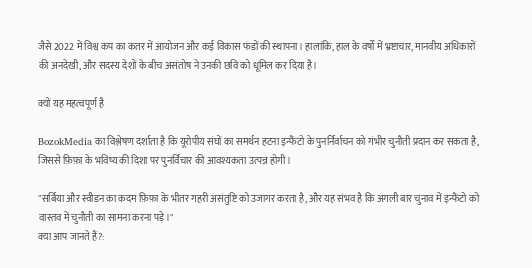जैसे 2022 में विश्व कप का कतर में आयोजन और कई विकास फंडों की स्थापना। हालांकि, हाल के वर्षों में भ्रष्टाचार, मानवीय अधिकारों की अनदेखी, और सदस्य देशों के बीच असंतोष ने उनकी छवि को धूमिल कर दिया है।

क्यों यह महत्वपूर्ण है

BozokMedia का विश्लेषण दर्शाता है कि यूरोपीय संघों का समर्थन हटना इन्फैंटो के पुनर्निर्वाचन को गंभीर चुनौती प्रदान कर सकता है, जिससे फ़िफ़ा के भविष्य की दिशा पर पुनर्विचार की आवश्यकता उत्पन्न होगी।

"सर्बिया और स्वीडन का कदम फ़िफ़ा के भीतर गहरी असंतुष्टि को उजागर करता है, और यह संभव है कि अगली बार चुनाव में इन्फैंटो को वास्तव में चुनौती का सामना करना पड़े।"
क्या आप जानते हैं?: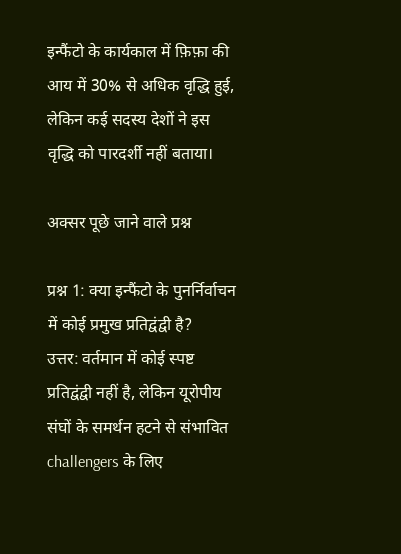इन्फैंटो के कार्यकाल में फ़िफ़ा की आय में 30% से अधिक वृद्धि हुई, लेकिन कई सदस्य देशों ने इस वृद्धि को पारदर्शी नहीं बताया।

अक्सर पूछे जाने वाले प्रश्न

प्रश्न 1: क्या इन्फैंटो के पुनर्निर्वाचन में कोई प्रमुख प्रतिद्वंद्वी है?
उत्तर: वर्तमान में कोई स्पष्ट प्रतिद्वंद्वी नहीं है, लेकिन यूरोपीय संघों के समर्थन हटने से संभावित challengers के लिए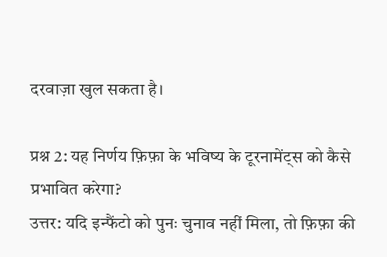दरवाज़ा खुल सकता है।

प्रश्न 2: यह निर्णय फ़िफ़ा के भविष्य के टूरनामेंट्स को कैसे प्रभावित करेगा?
उत्तर: यदि इन्फैंटो को पुनः चुनाव नहीं मिला, तो फ़िफ़ा की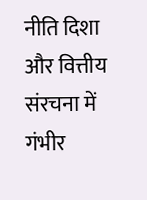नीति दिशा और वित्तीय संरचना में गंभीर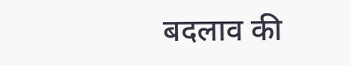बदलाव की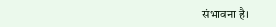संभावना है।